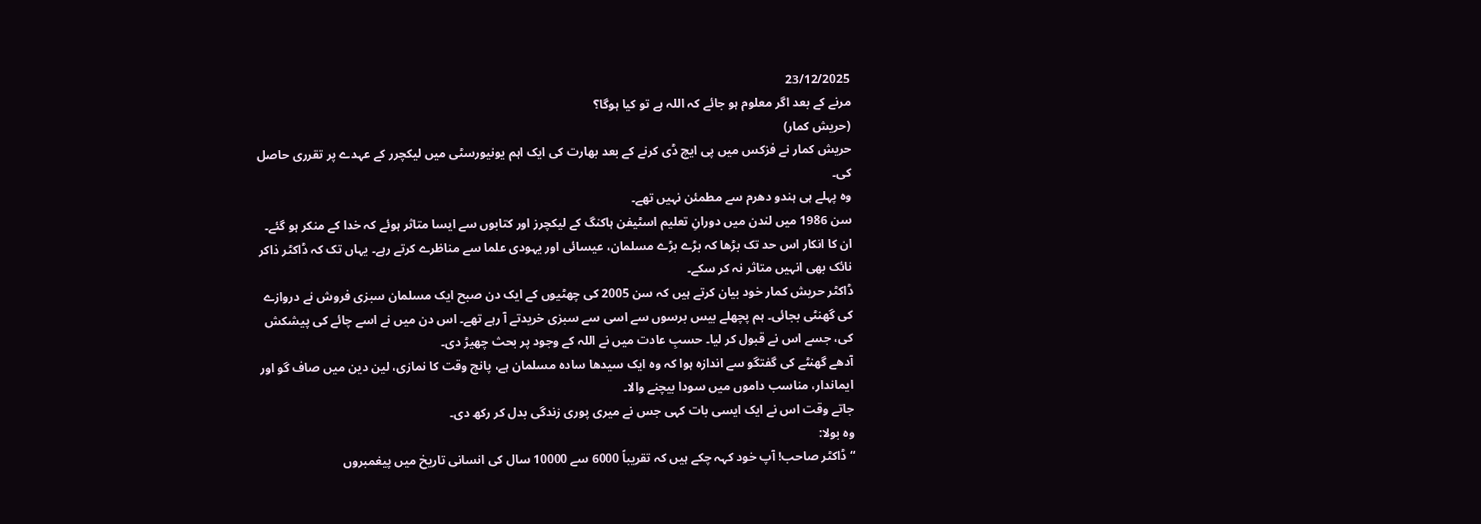23/12/2025
مرنے کے بعد اگر معلوم ہو جائے کہ اللہ ہے تو کیا ہوگا؟
(حریش کمار)
حریش کمار نے فزکس میں پی ایچ ڈی کرنے کے بعد بھارت کی ایک اہم یونیورسٹی میں لیکچرر کے عہدے پر تقرری حاصل کی۔
وہ پہلے ہی ہندو دھرم سے مطمئن نہیں تھے۔
سن 1986 میں لندن میں دورانِ تعلیم اسٹیفن ہاکنگ کے لیکچرز اور کتابوں سے ایسا متاثر ہوئے کہ خدا کے منکر ہو گئے۔ ان کا انکار اس حد تک بڑھا کہ بڑے بڑے مسلمان، عیسائی اور یہودی علما سے مناظرے کرتے رہے۔ یہاں تک کہ ڈاکٹر ذاکر نائک بھی انہیں متاثر نہ کر سکے۔
ڈاکٹر حریش کمار خود بیان کرتے ہیں کہ سن 2005 کی چھٹیوں کے ایک دن صبح ایک مسلمان سبزی فروش نے دروازے کی گھنٹی بجائی۔ ہم پچھلے بیس برسوں سے اسی سے سبزی خریدتے آ رہے تھے۔ اس دن میں نے اسے چائے کی پیشکش کی، جسے اس نے قبول کر لیا۔ حسبِ عادت میں نے اللہ کے وجود پر بحث چھیڑ دی۔
آدھے گھنٹے کی گفتگو سے اندازہ ہوا کہ وہ ایک سیدھا سادہ مسلمان ہے، پانچ وقت کا نمازی، لین دین میں صاف گو اور ایماندار، مناسب داموں میں سودا بیچنے والا۔
جاتے وقت اس نے ایک ایسی بات کہی جس نے میری پوری زندگی بدل کر رکھ دی۔
وہ بولا:
“ڈاکٹر صاحب! آپ خود کہہ چکے ہیں کہ تقریباً 6000 سے 10000 سال کی انسانی تاریخ میں پیغمبروں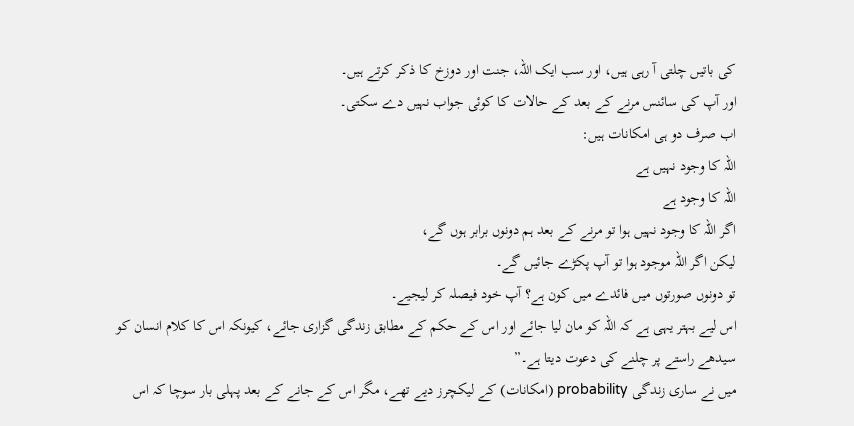کی باتیں چلتی آ رہی ہیں، اور سب ایک اللہ، جنت اور دوزخ کا ذکر کرتے ہیں۔
اور آپ کی سائنس مرنے کے بعد کے حالات کا کوئی جواب نہیں دے سکتی۔
اب صرف دو ہی امکانات ہیں:
اللہ کا وجود نہیں ہے
اللہ کا وجود ہے
اگر اللہ کا وجود نہیں ہوا تو مرنے کے بعد ہم دونوں برابر ہوں گے،
لیکن اگر اللہ موجود ہوا تو آپ پکڑے جائیں گے۔
تو دونوں صورتوں میں فائدے میں کون ہے؟ آپ خود فیصلہ کر لیجیے۔
اس لیے بہتر یہی ہے کہ اللہ کو مان لیا جائے اور اس کے حکم کے مطابق زندگی گزاری جائے، کیونکہ اس کا کلام انسان کو سیدھے راستے پر چلنے کی دعوت دیتا ہے۔”
میں نے ساری زندگی probability (امکانات) کے لیکچرز دیے تھے، مگر اس کے جانے کے بعد پہلی بار سوچا کہ اس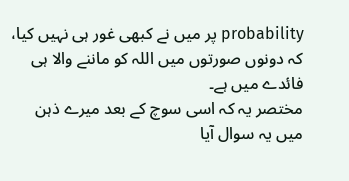probability پر میں نے کبھی غور ہی نہیں کیا، کہ دونوں صورتوں میں اللہ کو ماننے والا ہی فائدے میں ہے۔
مختصر یہ کہ اسی سوچ کے بعد میرے ذہن میں یہ سوال آیا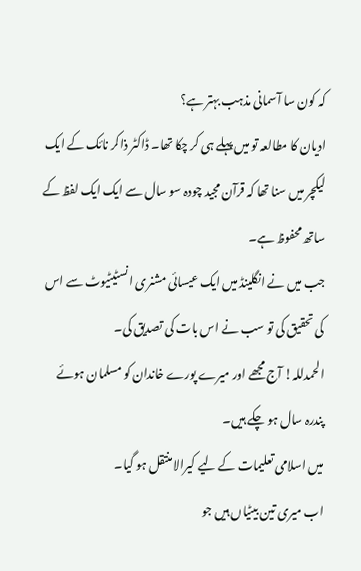کہ کون سا آسمانی مذہب بہتر ہے؟
ادیان کا مطالعہ تو میں پہلے ہی کر چکا تھا۔ ڈاکٹر ذاکر نائک کے ایک لیکچر میں سنا تھا کہ قرآن مجید چودہ سو سال سے ایک ایک لفظ کے ساتھ محفوظ ہے۔
جب میں نے انگلینڈ میں ایک عیسائی مشنری انسٹیٹیوٹ سے اس کی تحقیق کی تو سب نے اس بات کی تصدیق کی۔
الحمدللہ! آج مجھے اور میرے پورے خاندان کو مسلمان ہوئے پندرہ سال ہو چکے ہیں۔
میں اسلامی تعلیمات کے لیے کیرالا منتقل ہو گیا۔
اب میری تین بیٹیاں ہیں جو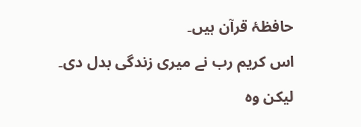حافظۂ قرآن ہیں۔
اس کریم رب نے میری زندگی بدل دی۔
لیکن وہ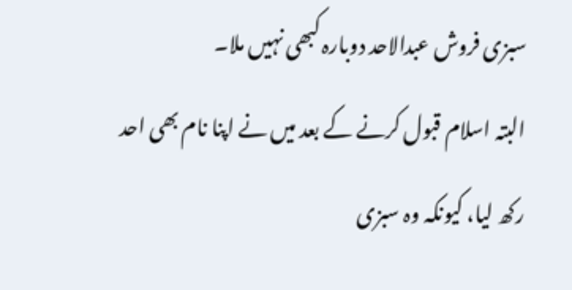سبزی فروش عبدالاحد دوبارہ کبھی نہیں ملا۔
البتہ اسلام قبول کرنے کے بعد میں نے اپنا نام بھی احد رکھ لیا، کیونکہ وہ سبزی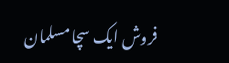فروش ایک سچا مسلمان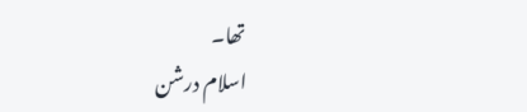تھا۔
اسلام درشن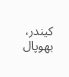کیندر، بھوپال